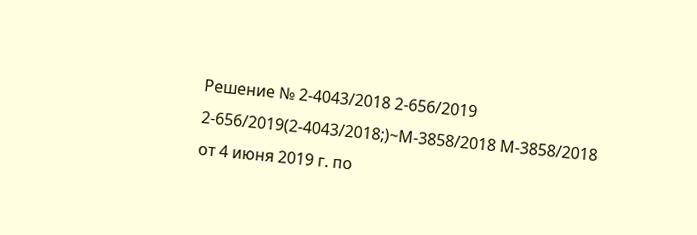Решение № 2-4043/2018 2-656/2019 2-656/2019(2-4043/2018;)~М-3858/2018 М-3858/2018 от 4 июня 2019 г. по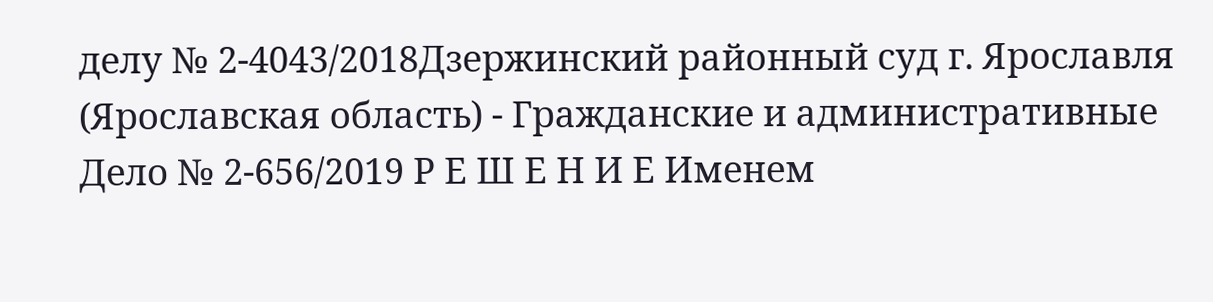делу № 2-4043/2018Дзержинский районный суд г. Ярославля (Ярославская область) - Гражданские и административные Дело № 2-656/2019 Р Е Ш Е Н И Е Именем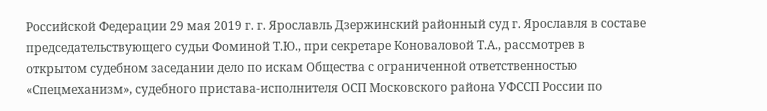Российской Федерации 29 мая 2019 г. г. Ярославль Дзержинский районный суд г. Ярославля в составе председательствующего судьи Фоминой Т.Ю., при секретаре Коноваловой Т.А., рассмотрев в открытом судебном заседании дело по искам Общества с ограниченной ответственностью «Спецмеханизм», судебного пристава-исполнителя ОСП Московского района УФССП России по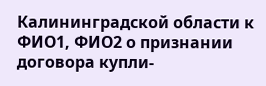Калининградской области к ФИО1, ФИО2 о признании договора купли-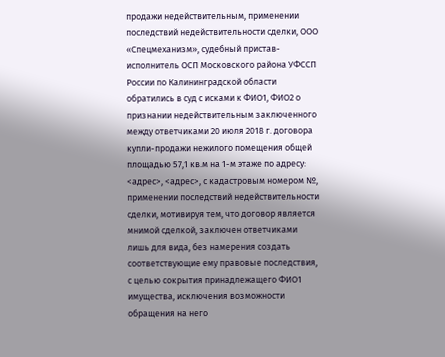продажи недействительным, применении последствий недействительности сделки, ООО «Спецмеханизм», судебный пристав-исполнитель ОСП Московского района УФССП России по Калининградской области обратились в суд с исками к ФИО1, ФИО2 о признании недействительным заключенного между ответчиками 20 июля 2018 г. договора купли-продажи нежилого помещения общей площадью 57,1 кв.м на 1-м этаже по адресу: <адрес>, <адрес>, с кадастровым номером №, применении последствий недействительности сделки, мотивируя тем, что договор является мнимой сделкой, заключен ответчиками лишь для вида, без намерения создать соответствующие ему правовые последствия, с целью сокрытия принадлежащего ФИО1 имущества, исключения возможности обращения на него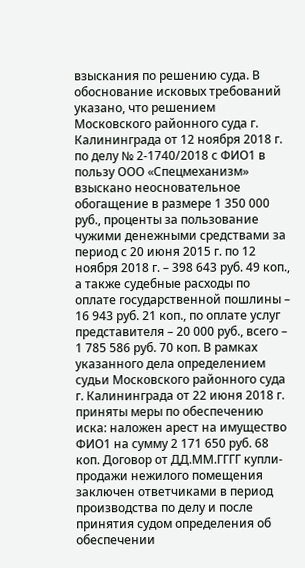взыскания по решению суда. В обоснование исковых требований указано, что решением Московского районного суда г. Калининграда от 12 ноября 2018 г. по делу № 2-1740/2018 с ФИО1 в пользу ООО «Спецмеханизм» взыскано неосновательное обогащение в размере 1 350 000 руб., проценты за пользование чужими денежными средствами за период с 20 июня 2015 г. по 12 ноября 2018 г. – 398 643 руб. 49 коп., а также судебные расходы по оплате государственной пошлины – 16 943 руб. 21 коп., по оплате услуг представителя – 20 000 руб., всего – 1 785 586 руб. 70 коп. В рамках указанного дела определением судьи Московского районного суда г. Калининграда от 22 июня 2018 г. приняты меры по обеспечению иска: наложен арест на имущество ФИО1 на сумму 2 171 650 руб. 68 коп. Договор от ДД.ММ.ГГГГ купли-продажи нежилого помещения заключен ответчиками в период производства по делу и после принятия судом определения об обеспечении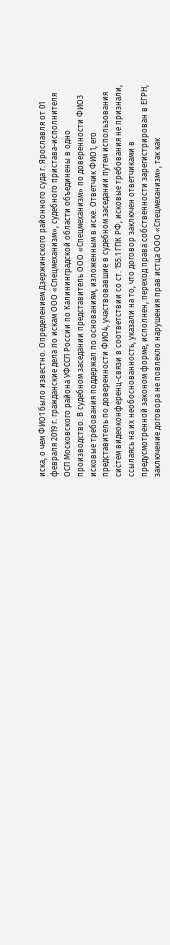иска, о чем ФИО1 было известно. Определением Дзержинского районного суда г. Ярославля от 01 февраля 2019 г. гражданские дела по искам ООО «Спецмеханизм», судебного пристава-исполнителя ОСП Московского района УФССП России по Калининградской области объединены в одно производство. В судебном заседании представитель ООО «Спецмеханизм» по доверенности ФИО3 исковые требования поддержал по основаниям, изложенным в иске. Ответчик ФИО1, его представитель по доверенности ФИО4, участвовавшие в судебном заседании путем использования систем видеоконференц-связи в соответствии со ст. 155.1 ГПК РФ, исковые требования не признали, ссылаясь на их необоснованность, указали на то, что договор заключен ответчиками в предусмотренной законом форме, исполнен, переход права собственности зарегистрирован в ЕГРН, заключение договора не повлекло нарушения прав истца ООО «Спецмеханизм», так как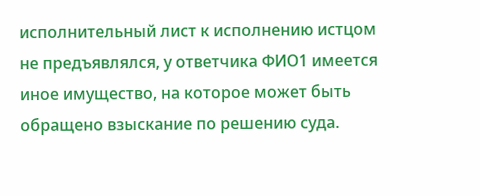исполнительный лист к исполнению истцом не предъявлялся, у ответчика ФИО1 имеется иное имущество, на которое может быть обращено взыскание по решению суда.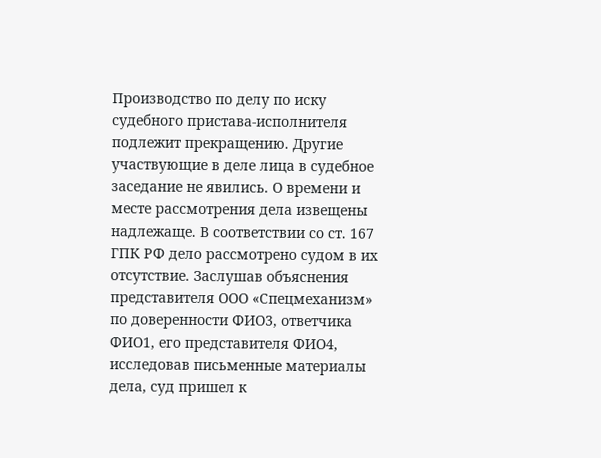Производство по делу по иску судебного пристава-исполнителя подлежит прекращению. Другие участвующие в деле лица в судебное заседание не явились. О времени и месте рассмотрения дела извещены надлежаще. В соответствии со ст. 167 ГПК РФ дело рассмотрено судом в их отсутствие. Заслушав объяснения представителя ООО «Спецмеханизм» по доверенности ФИО3, ответчика ФИО1, его представителя ФИО4, исследовав письменные материалы дела, суд пришел к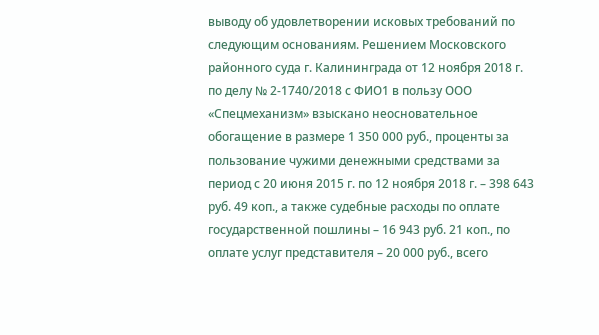выводу об удовлетворении исковых требований по следующим основаниям. Решением Московского районного суда г. Калининграда от 12 ноября 2018 г. по делу № 2-1740/2018 с ФИО1 в пользу ООО «Спецмеханизм» взыскано неосновательное обогащение в размере 1 350 000 руб., проценты за пользование чужими денежными средствами за период с 20 июня 2015 г. по 12 ноября 2018 г. – 398 643 руб. 49 коп., а также судебные расходы по оплате государственной пошлины – 16 943 руб. 21 коп., по оплате услуг представителя – 20 000 руб., всего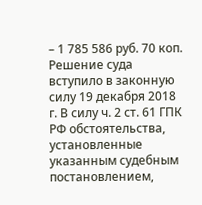– 1 785 586 руб. 70 коп. Решение суда вступило в законную силу 19 декабря 2018 г. В силу ч. 2 ст. 61 ГПК РФ обстоятельства, установленные указанным судебным постановлением,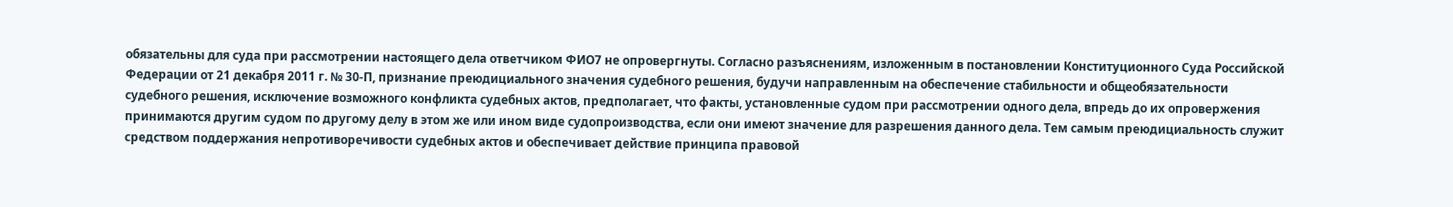обязательны для суда при рассмотрении настоящего дела ответчиком ФИО7 не опровергнуты. Согласно разъяснениям, изложенным в постановлении Конституционного Суда Российской Федерации от 21 декабря 2011 г. № 30-П, признание преюдициального значения судебного решения, будучи направленным на обеспечение стабильности и общеобязательности судебного решения, исключение возможного конфликта судебных актов, предполагает, что факты, установленные судом при рассмотрении одного дела, впредь до их опровержения принимаются другим судом по другому делу в этом же или ином виде судопроизводства, если они имеют значение для разрешения данного дела. Тем самым преюдициальность служит средством поддержания непротиворечивости судебных актов и обеспечивает действие принципа правовой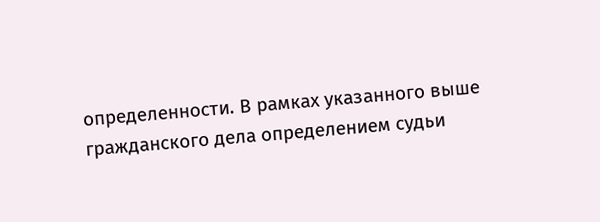определенности. В рамках указанного выше гражданского дела определением судьи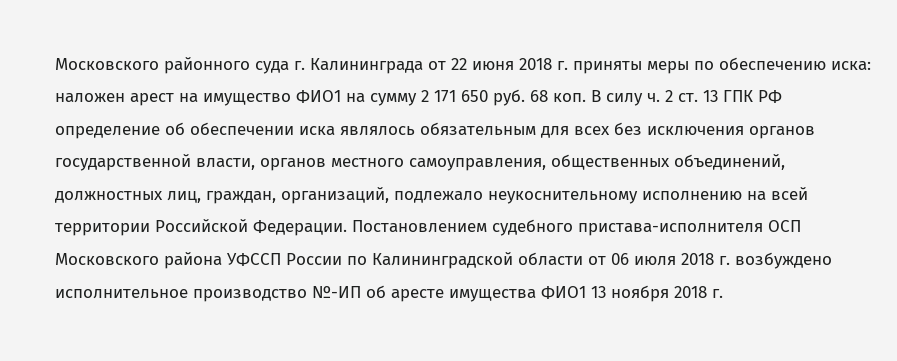Московского районного суда г. Калининграда от 22 июня 2018 г. приняты меры по обеспечению иска: наложен арест на имущество ФИО1 на сумму 2 171 650 руб. 68 коп. В силу ч. 2 ст. 13 ГПК РФ определение об обеспечении иска являлось обязательным для всех без исключения органов государственной власти, органов местного самоуправления, общественных объединений, должностных лиц, граждан, организаций, подлежало неукоснительному исполнению на всей территории Российской Федерации. Постановлением судебного пристава-исполнителя ОСП Московского района УФССП России по Калининградской области от 06 июля 2018 г. возбуждено исполнительное производство №-ИП об аресте имущества ФИО1 13 ноября 2018 г.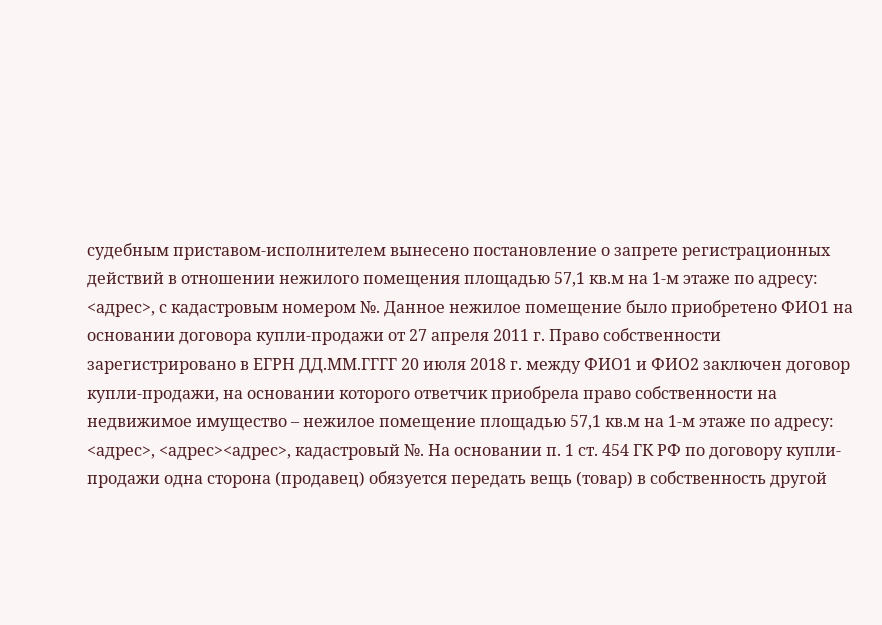судебным приставом-исполнителем вынесено постановление о запрете регистрационных действий в отношении нежилого помещения площадью 57,1 кв.м на 1-м этаже по адресу: <адрес>, с кадастровым номером №. Данное нежилое помещение было приобретено ФИО1 на основании договора купли-продажи от 27 апреля 2011 г. Право собственности зарегистрировано в ЕГРН ДД.ММ.ГГГГ 20 июля 2018 г. между ФИО1 и ФИО2 заключен договор купли-продажи, на основании которого ответчик приобрела право собственности на недвижимое имущество – нежилое помещение площадью 57,1 кв.м на 1-м этаже по адресу: <адрес>, <адрес><адрес>, кадастровый №. На основании п. 1 ст. 454 ГК РФ по договору купли-продажи одна сторона (продавец) обязуется передать вещь (товар) в собственность другой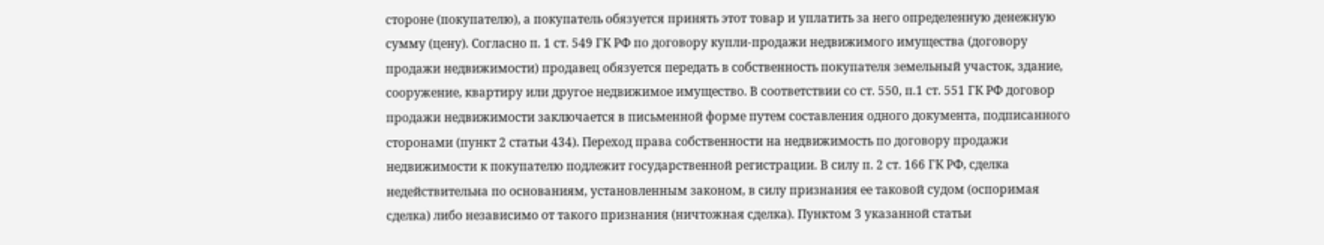стороне (покупателю), а покупатель обязуется принять этот товар и уплатить за него определенную денежную сумму (цену). Согласно п. 1 ст. 549 ГК РФ по договору купли-продажи недвижимого имущества (договору продажи недвижимости) продавец обязуется передать в собственность покупателя земельный участок, здание, сооружение, квартиру или другое недвижимое имущество. В соответствии со ст. 550, п.1 ст. 551 ГК РФ договор продажи недвижимости заключается в письменной форме путем составления одного документа, подписанного сторонами (пункт 2 статьи 434). Переход права собственности на недвижимость по договору продажи недвижимости к покупателю подлежит государственной регистрации. В силу п. 2 ст. 166 ГК РФ, сделка недействительна по основаниям, установленным законом, в силу признания ее таковой судом (оспоримая сделка) либо независимо от такого признания (ничтожная сделка). Пунктом 3 указанной статьи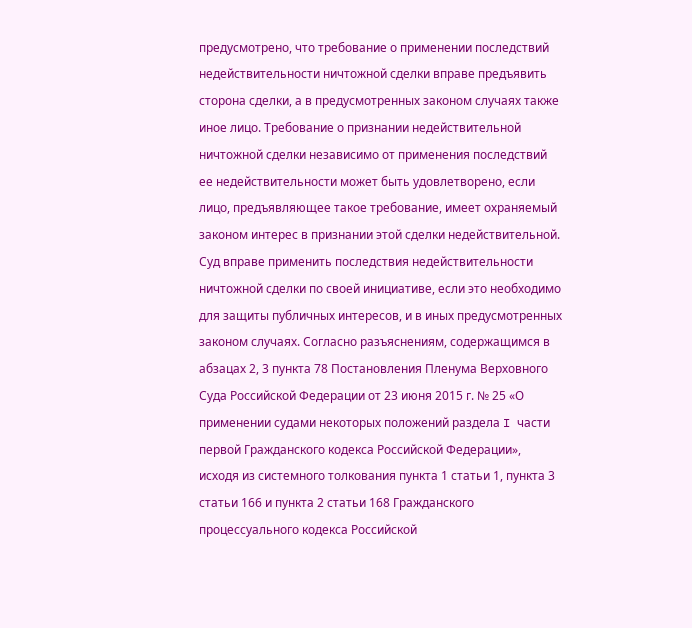предусмотрено, что требование о применении последствий недействительности ничтожной сделки вправе предъявить сторона сделки, а в предусмотренных законом случаях также иное лицо. Требование о признании недействительной ничтожной сделки независимо от применения последствий ее недействительности может быть удовлетворено, если лицо, предъявляющее такое требование, имеет охраняемый законом интерес в признании этой сделки недействительной. Суд вправе применить последствия недействительности ничтожной сделки по своей инициативе, если это необходимо для защиты публичных интересов, и в иных предусмотренных законом случаях. Согласно разъяснениям, содержащимся в абзацах 2, 3 пункта 78 Постановления Пленума Верховного Суда Российской Федерации от 23 июня 2015 г. № 25 «О применении судами некоторых положений раздела I части первой Гражданского кодекса Российской Федерации», исходя из системного толкования пункта 1 статьи 1, пункта 3 статьи 166 и пункта 2 статьи 168 Гражданского процессуального кодекса Российской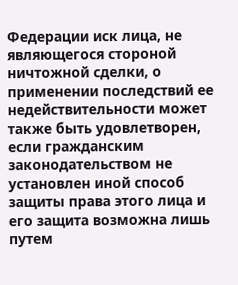Федерации иск лица, не являющегося стороной ничтожной сделки, о применении последствий ее недействительности может также быть удовлетворен, если гражданским законодательством не установлен иной способ защиты права этого лица и его защита возможна лишь путем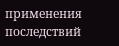применения последствий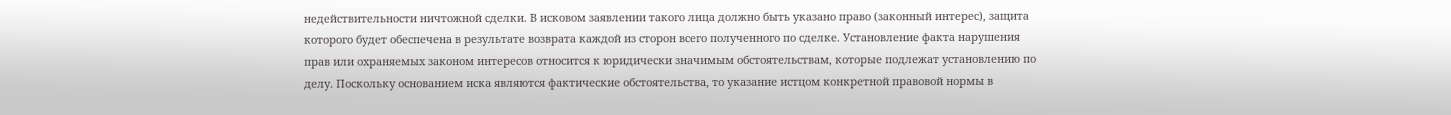недействительности ничтожной сделки. В исковом заявлении такого лица должно быть указано право (законный интерес), защита которого будет обеспечена в результате возврата каждой из сторон всего полученного по сделке. Установление факта нарушения прав или охраняемых законом интересов относится к юридически значимым обстоятельствам, которые подлежат установлению по делу. Поскольку основанием иска являются фактические обстоятельства, то указание истцом конкретной правовой нормы в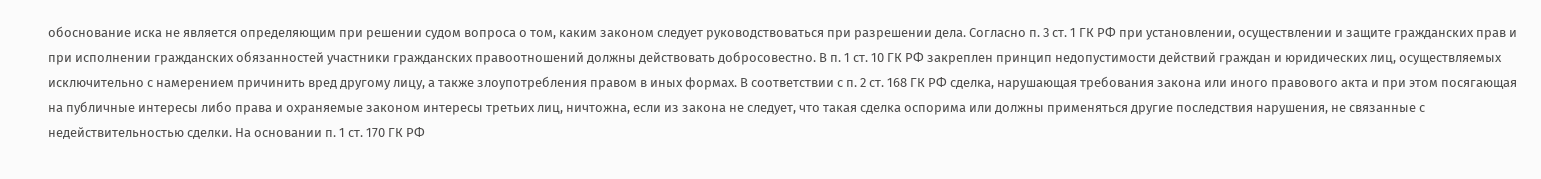обоснование иска не является определяющим при решении судом вопроса о том, каким законом следует руководствоваться при разрешении дела. Согласно п. 3 ст. 1 ГК РФ при установлении, осуществлении и защите гражданских прав и при исполнении гражданских обязанностей участники гражданских правоотношений должны действовать добросовестно. В п. 1 ст. 10 ГК РФ закреплен принцип недопустимости действий граждан и юридических лиц, осуществляемых исключительно с намерением причинить вред другому лицу, а также злоупотребления правом в иных формах. В соответствии с п. 2 ст. 168 ГК РФ сделка, нарушающая требования закона или иного правового акта и при этом посягающая на публичные интересы либо права и охраняемые законом интересы третьих лиц, ничтожна, если из закона не следует, что такая сделка оспорима или должны применяться другие последствия нарушения, не связанные с недействительностью сделки. На основании п. 1 ст. 170 ГК РФ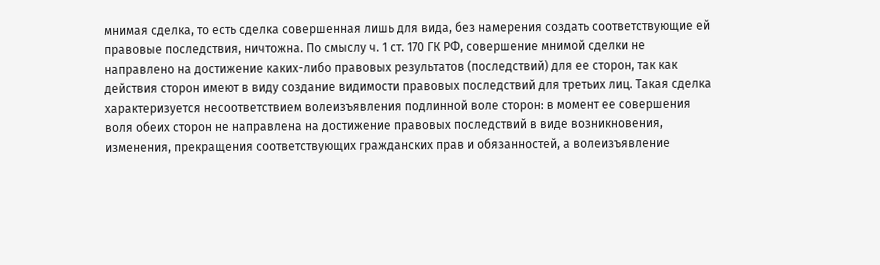мнимая сделка, то есть сделка совершенная лишь для вида, без намерения создать соответствующие ей правовые последствия, ничтожна. По смыслу ч. 1 ст. 170 ГК РФ, совершение мнимой сделки не направлено на достижение каких-либо правовых результатов (последствий) для ее сторон, так как действия сторон имеют в виду создание видимости правовых последствий для третьих лиц. Такая сделка характеризуется несоответствием волеизъявления подлинной воле сторон: в момент ее совершения воля обеих сторон не направлена на достижение правовых последствий в виде возникновения, изменения, прекращения соответствующих гражданских прав и обязанностей, а волеизъявление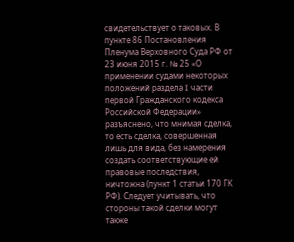свидетельствует о таковых. В пункте 86 Постановления Пленума Верховного Суда РФ от 23 июня 2015 г. № 25 «О применении судами некоторых положений раздела I части первой Гражданского кодекса Российской Федерации» разъяснено, что мнимая сделка, то есть сделка, совершенная лишь для вида, без намерения создать соответствующие ей правовые последствия, ничтожна (пункт 1 статьи 170 ГК РФ). Следует учитывать, что стороны такой сделки могут также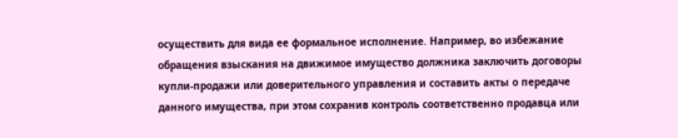осуществить для вида ее формальное исполнение. Например, во избежание обращения взыскания на движимое имущество должника заключить договоры купли-продажи или доверительного управления и составить акты о передаче данного имущества, при этом сохранив контроль соответственно продавца или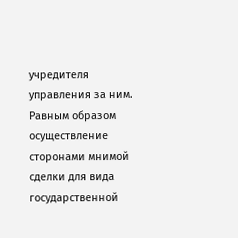учредителя управления за ним. Равным образом осуществление сторонами мнимой сделки для вида государственной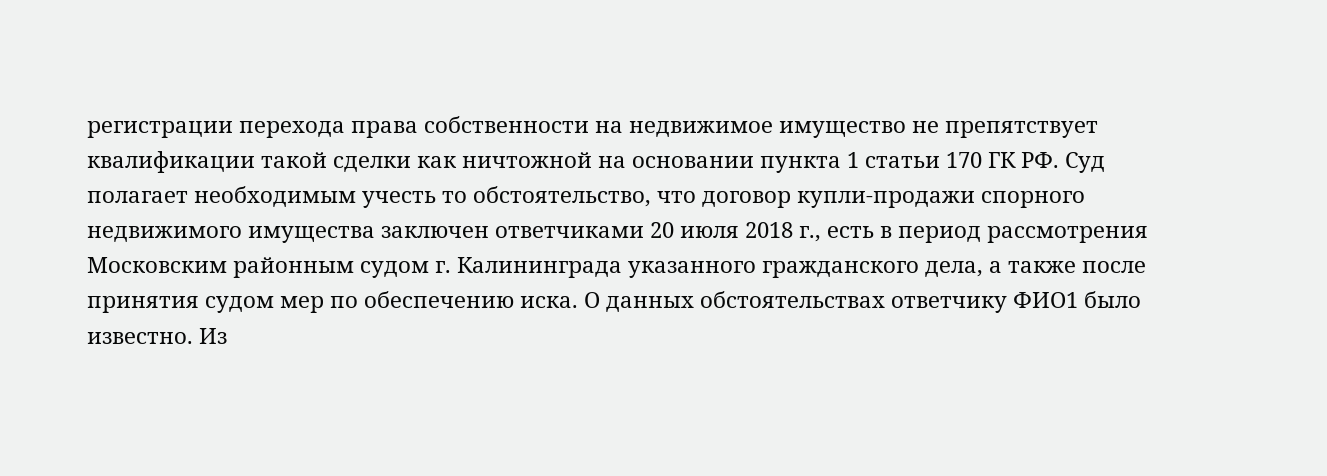регистрации перехода права собственности на недвижимое имущество не препятствует квалификации такой сделки как ничтожной на основании пункта 1 статьи 170 ГК РФ. Суд полагает необходимым учесть то обстоятельство, что договор купли-продажи спорного недвижимого имущества заключен ответчиками 20 июля 2018 г., есть в период рассмотрения Московским районным судом г. Калининграда указанного гражданского дела, а также после принятия судом мер по обеспечению иска. О данных обстоятельствах ответчику ФИО1 было известно. Из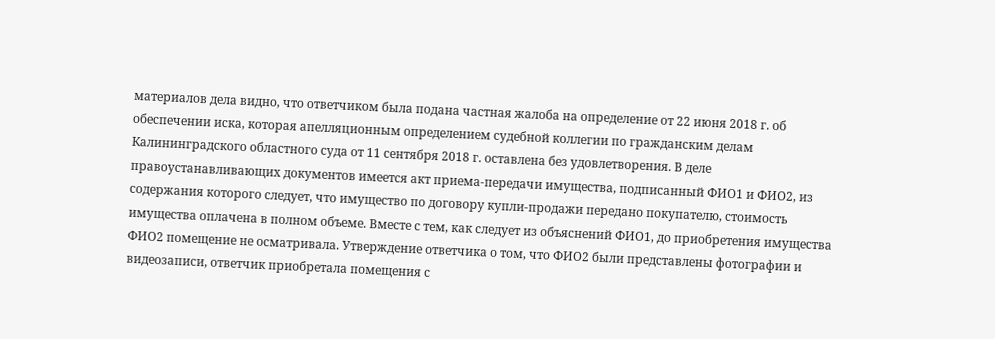материалов дела видно, что ответчиком была подана частная жалоба на определение от 22 июня 2018 г. об обеспечении иска, которая апелляционным определением судебной коллегии по гражданским делам Калининградского областного суда от 11 сентября 2018 г. оставлена без удовлетворения. В деле правоустанавливающих документов имеется акт приема-передачи имущества, подписанный ФИО1 и ФИО2, из содержания которого следует, что имущество по договору купли-продажи передано покупателю, стоимость имущества оплачена в полном объеме. Вместе с тем, как следует из объяснений ФИО1, до приобретения имущества ФИО2 помещение не осматривала. Утверждение ответчика о том, что ФИО2 были представлены фотографии и видеозаписи, ответчик приобретала помещения с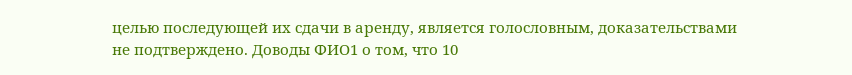целью последующей их сдачи в аренду, является голословным, доказательствами не подтверждено. Доводы ФИО1 о том, что 10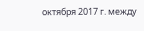октября 2017 г. между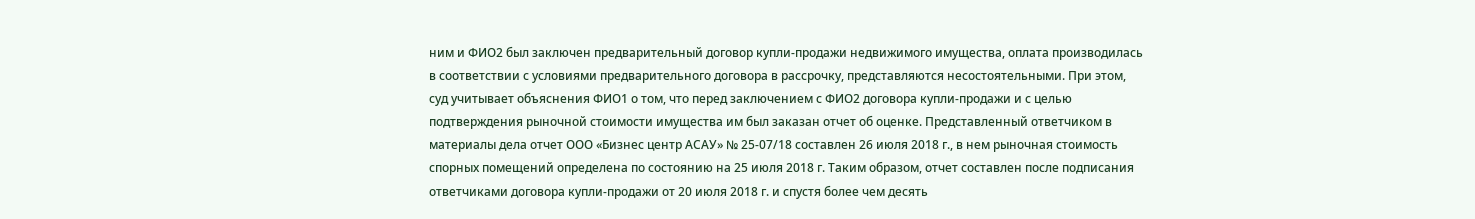ним и ФИО2 был заключен предварительный договор купли-продажи недвижимого имущества, оплата производилась в соответствии с условиями предварительного договора в рассрочку, представляются несостоятельными. При этом, суд учитывает объяснения ФИО1 о том, что перед заключением с ФИО2 договора купли-продажи и с целью подтверждения рыночной стоимости имущества им был заказан отчет об оценке. Представленный ответчиком в материалы дела отчет ООО «Бизнес центр АСАУ» № 25-07/18 составлен 26 июля 2018 г., в нем рыночная стоимость спорных помещений определена по состоянию на 25 июля 2018 г. Таким образом, отчет составлен после подписания ответчиками договора купли-продажи от 20 июля 2018 г. и спустя более чем десять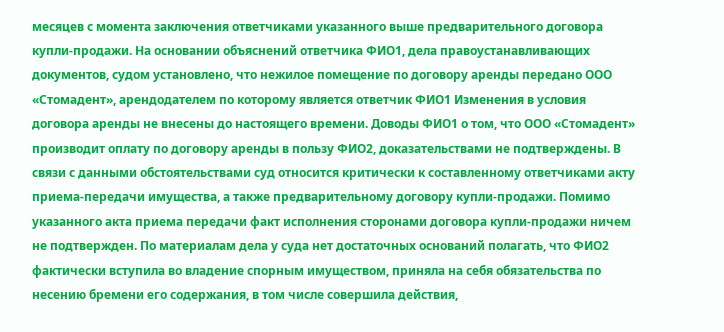месяцев с момента заключения ответчиками указанного выше предварительного договора купли-продажи. На основании объяснений ответчика ФИО1, дела правоустанавливающих документов, судом установлено, что нежилое помещение по договору аренды передано ООО «Стомадент», арендодателем по которому является ответчик ФИО1 Изменения в условия договора аренды не внесены до настоящего времени. Доводы ФИО1 о том, что ООО «Стомадент» производит оплату по договору аренды в пользу ФИО2, доказательствами не подтверждены. В связи с данными обстоятельствами суд относится критически к составленному ответчиками акту приема-передачи имущества, а также предварительному договору купли-продажи. Помимо указанного акта приема передачи факт исполнения сторонами договора купли-продажи ничем не подтвержден. По материалам дела у суда нет достаточных оснований полагать, что ФИО2 фактически вступила во владение спорным имуществом, приняла на себя обязательства по несению бремени его содержания, в том числе совершила действия,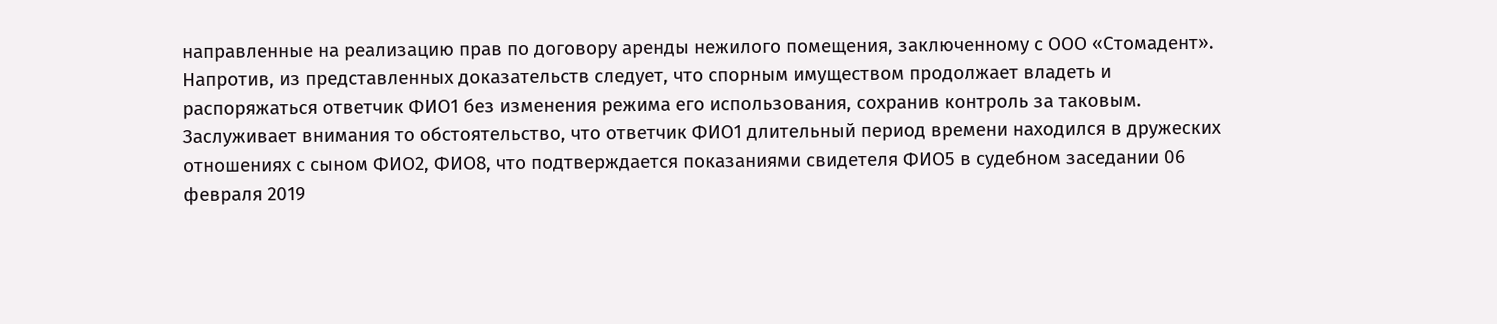направленные на реализацию прав по договору аренды нежилого помещения, заключенному с ООО «Стомадент». Напротив, из представленных доказательств следует, что спорным имуществом продолжает владеть и распоряжаться ответчик ФИО1 без изменения режима его использования, сохранив контроль за таковым. Заслуживает внимания то обстоятельство, что ответчик ФИО1 длительный период времени находился в дружеских отношениях с сыном ФИО2, ФИО8, что подтверждается показаниями свидетеля ФИО5 в судебном заседании 06 февраля 2019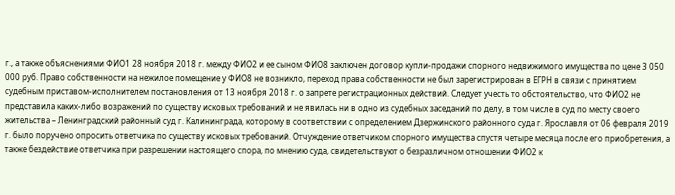г., а также объяснениями ФИО1 28 ноября 2018 г. между ФИО2 и ее сыном ФИО8 заключен договор купли-продажи спорного недвижимого имущества по цене 3 050 000 руб. Право собственности на нежилое помещение у ФИО8 не возникло, переход права собственности не был зарегистрирован в ЕГРН в связи с принятием судебным приставом-исполнителем постановления от 13 ноября 2018 г. о запрете регистрационных действий. Следует учесть то обстоятельство, что ФИО2 не представила каких-либо возражений по существу исковых требований и не явилась ни в одно из судебных заседаний по делу, в том числе в суд по месту своего жительства – Ленинградский районный суд г. Калининграда, которому в соответствии с определением Дзержинского районного суда г. Ярославля от 06 февраля 2019 г. было поручено опросить ответчика по существу исковых требований. Отчуждение ответчиком спорного имущества спустя четыре месяца после его приобретения, а также бездействие ответчика при разрешении настоящего спора, по мнению суда, свидетельствуют о безразличном отношении ФИО2 к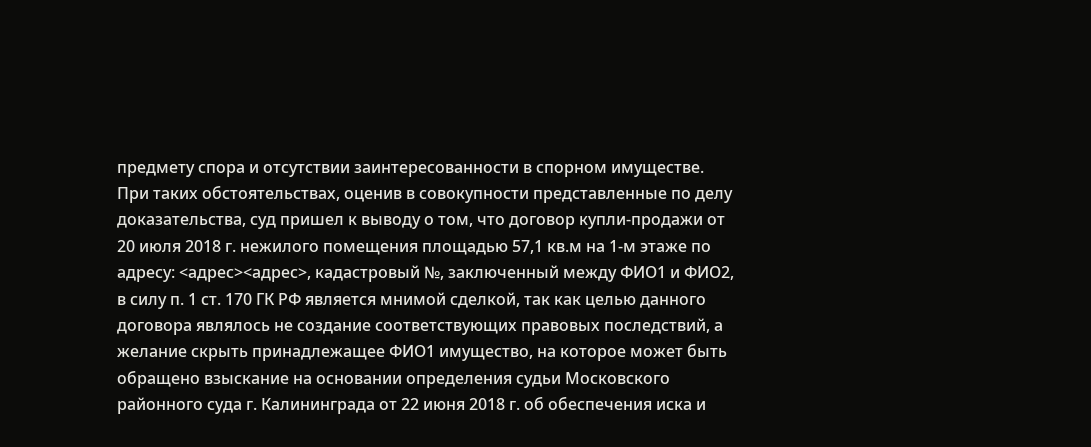предмету спора и отсутствии заинтересованности в спорном имуществе. При таких обстоятельствах, оценив в совокупности представленные по делу доказательства, суд пришел к выводу о том, что договор купли-продажи от 20 июля 2018 г. нежилого помещения площадью 57,1 кв.м на 1-м этаже по адресу: <адрес><адрес>, кадастровый №, заключенный между ФИО1 и ФИО2, в силу п. 1 ст. 170 ГК РФ является мнимой сделкой, так как целью данного договора являлось не создание соответствующих правовых последствий, а желание скрыть принадлежащее ФИО1 имущество, на которое может быть обращено взыскание на основании определения судьи Московского районного суда г. Калининграда от 22 июня 2018 г. об обеспечения иска и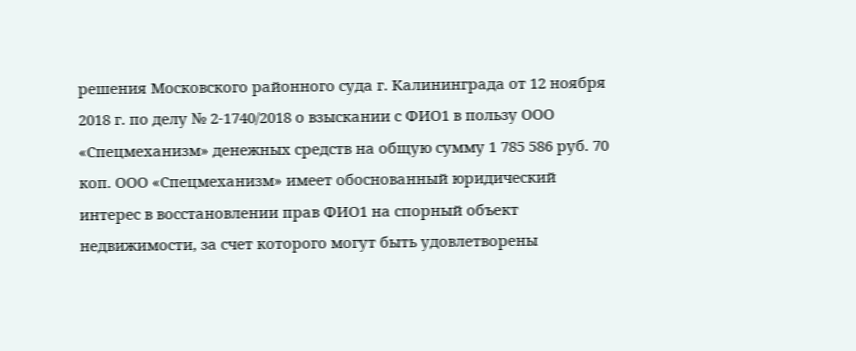решения Московского районного суда г. Калининграда от 12 ноября 2018 г. по делу № 2-1740/2018 о взыскании с ФИО1 в пользу ООО «Спецмеханизм» денежных средств на общую сумму 1 785 586 руб. 70 коп. ООО «Спецмеханизм» имеет обоснованный юридический интерес в восстановлении прав ФИО1 на спорный объект недвижимости, за счет которого могут быть удовлетворены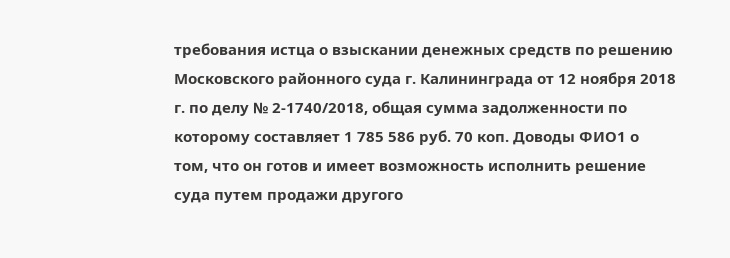требования истца о взыскании денежных средств по решению Московского районного суда г. Калининграда от 12 ноября 2018 г. по делу № 2-1740/2018, общая сумма задолженности по которому составляет 1 785 586 руб. 70 коп. Доводы ФИО1 о том, что он готов и имеет возможность исполнить решение суда путем продажи другого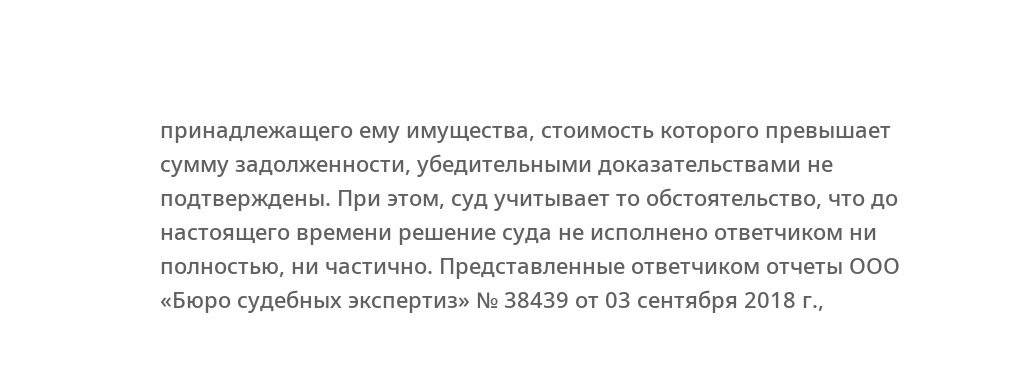принадлежащего ему имущества, стоимость которого превышает сумму задолженности, убедительными доказательствами не подтверждены. При этом, суд учитывает то обстоятельство, что до настоящего времени решение суда не исполнено ответчиком ни полностью, ни частично. Представленные ответчиком отчеты ООО «Бюро судебных экспертиз» № 38439 от 03 сентября 2018 г.,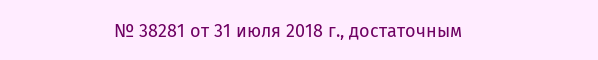№ 38281 от 31 июля 2018 г., достаточным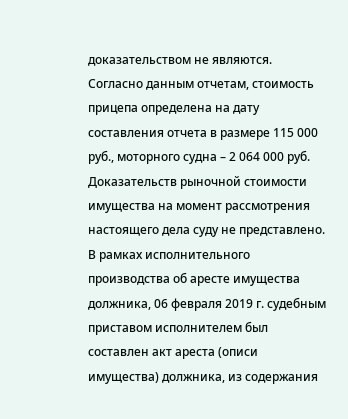доказательством не являются. Согласно данным отчетам, стоимость прицепа определена на дату составления отчета в размере 115 000 руб., моторного судна – 2 064 000 руб. Доказательств рыночной стоимости имущества на момент рассмотрения настоящего дела суду не представлено. В рамках исполнительного производства об аресте имущества должника, 06 февраля 2019 г. судебным приставом исполнителем был составлен акт ареста (описи имущества) должника, из содержания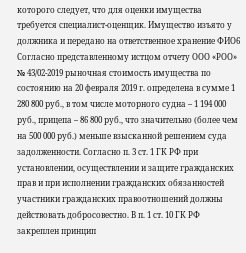которого следует, что для оценки имущества требуется специалист-оценщик. Имущество изъято у должника и передано на ответственное хранение ФИО6 Согласно представленному истцом отчету ООО «РОО» № 43/02-2019 рыночная стоимость имущества по состоянию на 20 февраля 2019 г. определена в сумме 1 280 800 руб., в том числе моторного судна – 1 194 000 руб., прицепа – 86 800 руб., что значительно (более чем на 500 000 руб.) меньше взысканной решением суда задолженности. Согласно п. 3 ст. 1 ГК РФ при установлении, осуществлении и защите гражданских прав и при исполнении гражданских обязанностей участники гражданских правоотношений должны действовать добросовестно. В п. 1 ст. 10 ГК РФ закреплен принцип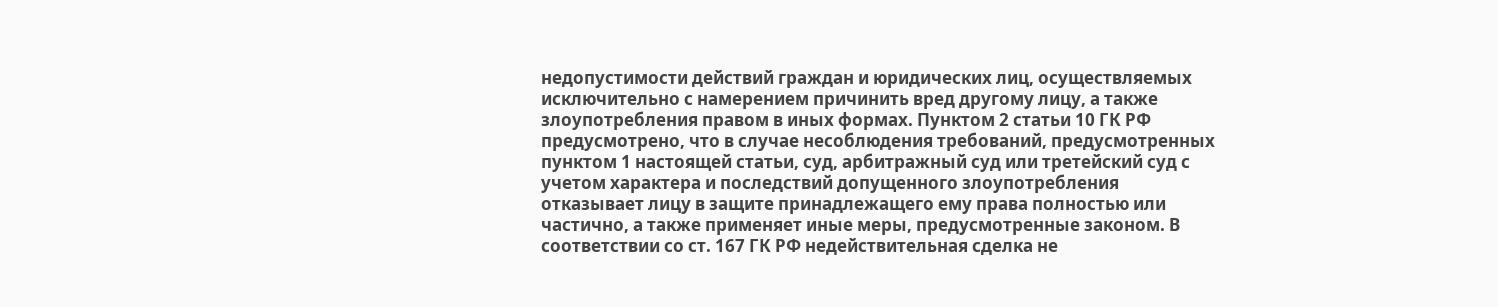недопустимости действий граждан и юридических лиц, осуществляемых исключительно с намерением причинить вред другому лицу, а также злоупотребления правом в иных формах. Пунктом 2 статьи 10 ГК РФ предусмотрено, что в случае несоблюдения требований, предусмотренных пунктом 1 настоящей статьи, суд, арбитражный суд или третейский суд с учетом характера и последствий допущенного злоупотребления отказывает лицу в защите принадлежащего ему права полностью или частично, а также применяет иные меры, предусмотренные законом. В соответствии со ст. 167 ГК РФ недействительная сделка не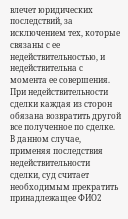влечет юридических последствий, за исключением тех, которые связаны с ее недействительностью, и недействительна с момента ее совершения. При недействительности сделки каждая из сторон обязана возвратить другой все полученное по сделке. В данном случае, применяя последствия недействительности сделки, суд считает необходимым прекратить принадлежащее ФИО2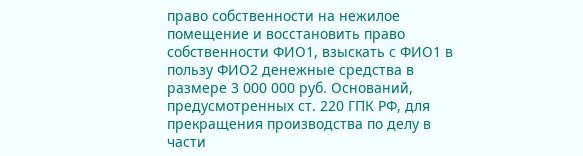право собственности на нежилое помещение и восстановить право собственности ФИО1, взыскать с ФИО1 в пользу ФИО2 денежные средства в размере 3 000 000 руб. Оснований, предусмотренных ст. 220 ГПК РФ, для прекращения производства по делу в части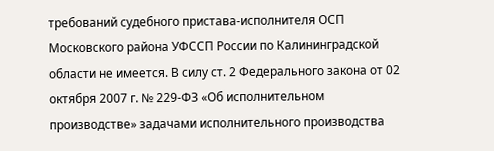требований судебного пристава-исполнителя ОСП Московского района УФССП России по Калининградской области не имеется. В силу ст. 2 Федерального закона от 02 октября 2007 г. № 229-ФЗ «Об исполнительном производстве» задачами исполнительного производства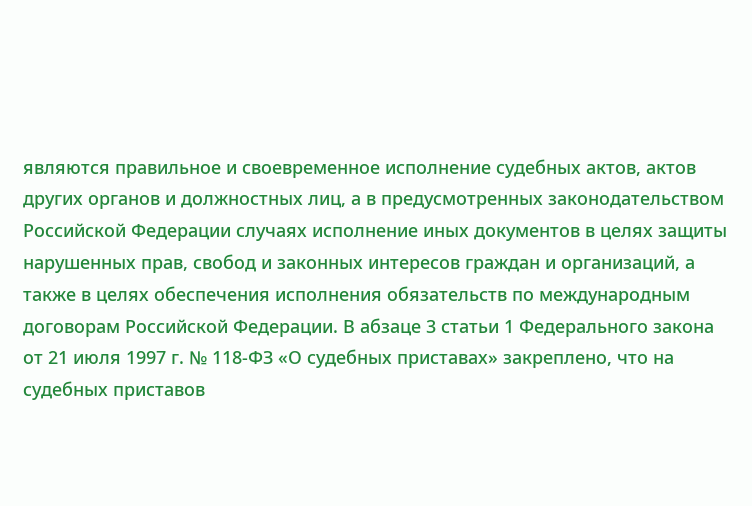являются правильное и своевременное исполнение судебных актов, актов других органов и должностных лиц, а в предусмотренных законодательством Российской Федерации случаях исполнение иных документов в целях защиты нарушенных прав, свобод и законных интересов граждан и организаций, а также в целях обеспечения исполнения обязательств по международным договорам Российской Федерации. В абзаце 3 статьи 1 Федерального закона от 21 июля 1997 г. № 118-ФЗ «О судебных приставах» закреплено, что на судебных приставов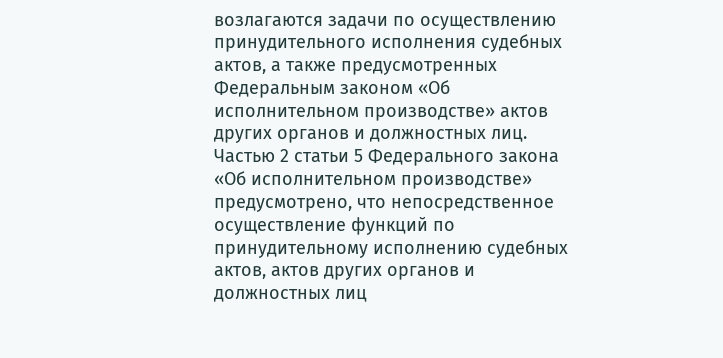возлагаются задачи по осуществлению принудительного исполнения судебных актов, а также предусмотренных Федеральным законом «Об исполнительном производстве» актов других органов и должностных лиц. Частью 2 статьи 5 Федерального закона «Об исполнительном производстве» предусмотрено, что непосредственное осуществление функций по принудительному исполнению судебных актов, актов других органов и должностных лиц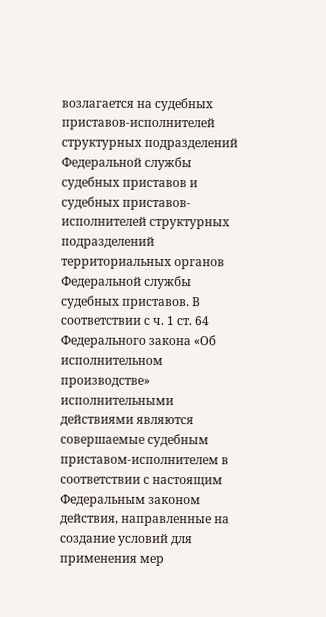возлагается на судебных приставов-исполнителей структурных подразделений Федеральной службы судебных приставов и судебных приставов-исполнителей структурных подразделений территориальных органов Федеральной службы судебных приставов. В соответствии с ч. 1 ст. 64 Федерального закона «Об исполнительном производстве» исполнительными действиями являются совершаемые судебным приставом-исполнителем в соответствии с настоящим Федеральным законом действия, направленные на создание условий для применения мер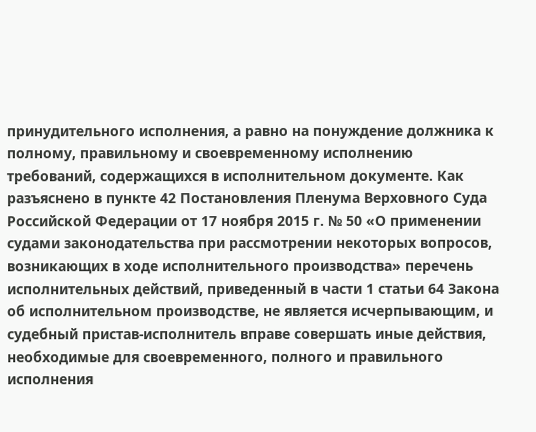принудительного исполнения, а равно на понуждение должника к полному, правильному и своевременному исполнению требований, содержащихся в исполнительном документе. Как разъяснено в пункте 42 Постановления Пленума Верховного Суда Российской Федерации от 17 ноября 2015 г. № 50 «О применении судами законодательства при рассмотрении некоторых вопросов, возникающих в ходе исполнительного производства» перечень исполнительных действий, приведенный в части 1 статьи 64 Закона об исполнительном производстве, не является исчерпывающим, и судебный пристав-исполнитель вправе совершать иные действия, необходимые для своевременного, полного и правильного исполнения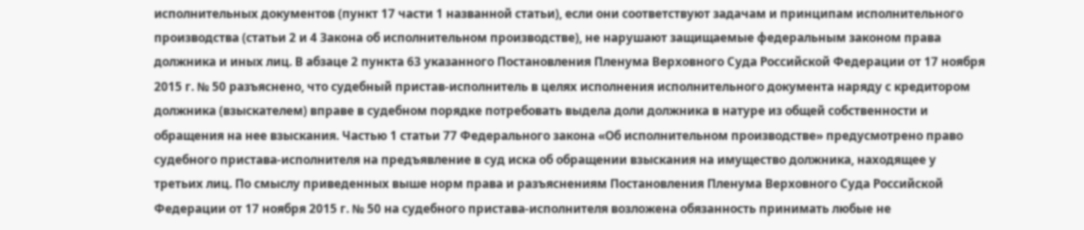исполнительных документов (пункт 17 части 1 названной статьи), если они соответствуют задачам и принципам исполнительного производства (статьи 2 и 4 Закона об исполнительном производстве), не нарушают защищаемые федеральным законом права должника и иных лиц. В абзаце 2 пункта 63 указанного Постановления Пленума Верховного Суда Российской Федерации от 17 ноября 2015 г. № 50 разъяснено, что судебный пристав-исполнитель в целях исполнения исполнительного документа наряду с кредитором должника (взыскателем) вправе в судебном порядке потребовать выдела доли должника в натуре из общей собственности и обращения на нее взыскания. Частью 1 статьи 77 Федерального закона «Об исполнительном производстве» предусмотрено право судебного пристава-исполнителя на предъявление в суд иска об обращении взыскания на имущество должника, находящее у третьих лиц. По смыслу приведенных выше норм права и разъяснениям Постановления Пленума Верховного Суда Российской Федерации от 17 ноября 2015 г. № 50 на судебного пристава-исполнителя возложена обязанность принимать любые не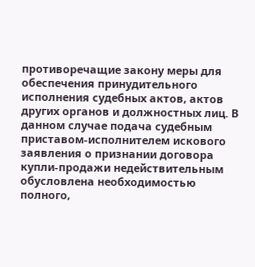противоречащие закону меры для обеспечения принудительного исполнения судебных актов, актов других органов и должностных лиц. В данном случае подача судебным приставом-исполнителем искового заявления о признании договора купли-продажи недействительным обусловлена необходимостью полного,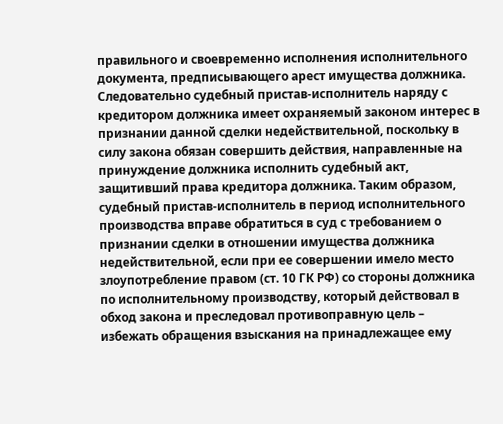правильного и своевременно исполнения исполнительного документа, предписывающего арест имущества должника. Следовательно судебный пристав-исполнитель наряду с кредитором должника имеет охраняемый законом интерес в признании данной сделки недействительной, поскольку в силу закона обязан совершить действия, направленные на принуждение должника исполнить судебный акт, защитивший права кредитора должника. Таким образом, судебный пристав-исполнитель в период исполнительного производства вправе обратиться в суд с требованием о признании сделки в отношении имущества должника недействительной, если при ее совершении имело место злоупотребление правом (ст. 10 ГК РФ) со стороны должника по исполнительному производству, который действовал в обход закона и преследовал противоправную цель – избежать обращения взыскания на принадлежащее ему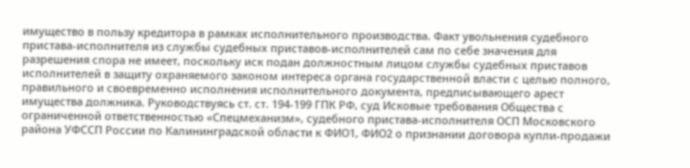имущество в пользу кредитора в рамках исполнительного производства. Факт увольнения судебного пристава-исполнителя из службы судебных приставов-исполнителей сам по себе значения для разрешения спора не имеет, поскольку иск подан должностным лицом службы судебных приставов исполнителей в защиту охраняемого законом интереса органа государственной власти с целью полного, правильного и своевременно исполнения исполнительного документа, предписывающего арест имущества должника. Руководствуясь ст. ст. 194-199 ГПК РФ, суд Исковые требования Общества с ограниченной ответственностью «Спецмеханизм», судебного пристава-исполнителя ОСП Московского района УФССП России по Калининградской области к ФИО1, ФИО2 о признании договора купли-продажи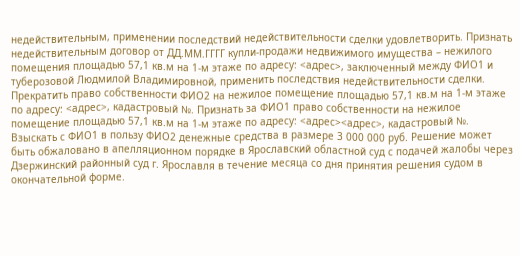недействительным, применении последствий недействительности сделки удовлетворить. Признать недействительным договор от ДД.ММ.ГГГГ купли-продажи недвижимого имущества – нежилого помещения площадью 57,1 кв.м на 1-м этаже по адресу: <адрес>, заключенный между ФИО1 и туберозовой Людмилой Владимировной, применить последствия недействительности сделки. Прекратить право собственности ФИО2 на нежилое помещение площадью 57,1 кв.м на 1-м этаже по адресу: <адрес>, кадастровый №. Признать за ФИО1 право собственности на нежилое помещение площадью 57,1 кв.м на 1-м этаже по адресу: <адрес><адрес>, кадастровый №. Взыскать с ФИО1 в пользу ФИО2 денежные средства в размере 3 000 000 руб. Решение может быть обжаловано в апелляционном порядке в Ярославский областной суд с подачей жалобы через Дзержинский районный суд г. Ярославля в течение месяца со дня принятия решения судом в окончательной форме.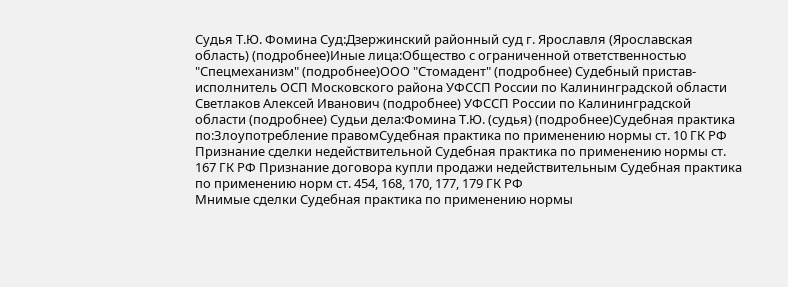Судья Т.Ю. Фомина Суд:Дзержинский районный суд г. Ярославля (Ярославская область) (подробнее)Иные лица:Общество с ограниченной ответственностью "Спецмеханизм" (подробнее)ООО "Стомадент" (подробнее) Судебный пристав-исполнитель ОСП Московского района УФССП России по Калининградской области Светлаков Алексей Иванович (подробнее) УФССП России по Калининградской области (подробнее) Судьи дела:Фомина Т.Ю. (судья) (подробнее)Судебная практика по:Злоупотребление правомСудебная практика по применению нормы ст. 10 ГК РФ Признание сделки недействительной Судебная практика по применению нормы ст. 167 ГК РФ Признание договора купли продажи недействительным Судебная практика по применению норм ст. 454, 168, 170, 177, 179 ГК РФ
Мнимые сделки Судебная практика по применению нормы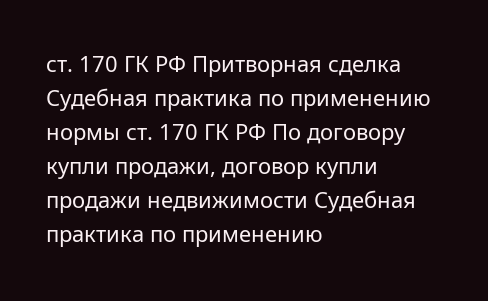ст. 170 ГК РФ Притворная сделка Судебная практика по применению нормы ст. 170 ГК РФ По договору купли продажи, договор купли продажи недвижимости Судебная практика по применению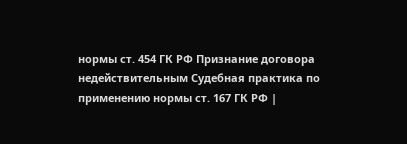нормы ст. 454 ГК РФ Признание договора недействительным Судебная практика по применению нормы ст. 167 ГК РФ |